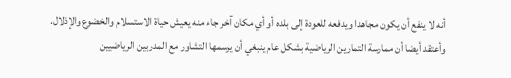أنه لا ينفع أن يكون مجاهدا ويدفعه للعودة إلى بلده أو أي مكان آخر جاء منه يعيش حياة الاستسلام والخضوع والإذلال.
وأعتقد أيضا أن ممارسة التمارين الرياضية بشكل عام ينبغي أن يرسمها التشاور مع المدربين الرياضيين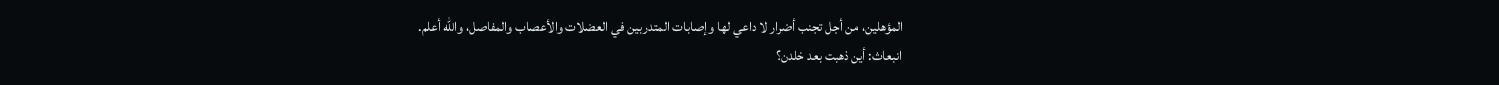المؤهلين، من أجل تجنب أضرار لا داعي لها وإصابات المتدربين في العضلات والأعصاب والمفاصل، والله أعلم.
انبعاث: أين ذهبت بعد خلدن؟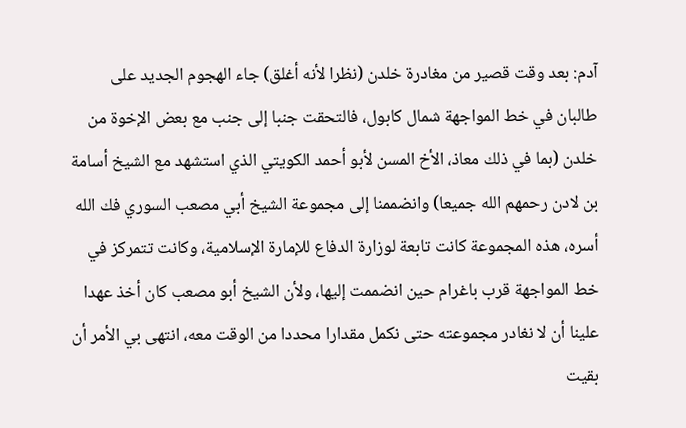آدم: بعد وقت قصير من مغادرة خلدن (نظرا لأنه أغلق) جاء الهجوم الجديد على طالبان في خط المواجهة شمال كابول، فالتحقت جنبا إلى جنب مع بعض الإخوة من خلدن (بما في ذلك معاذ، الأخ المسن لأبو أحمد الكويتي الذي استشهد مع الشيخ أسامة بن لادن رحمهم الله جميعا) وانضممنا إلى مجموعة الشيخ أبي مصعب السوري فك الله أسره، هذه المجموعة كانت تابعة لوزارة الدفاع للإمارة الإسلامية، وكانت تتمركز في خط المواجهة قرب باغرام حين انضممت إليها، ولأن الشيخ أبو مصعب كان أخذ عهدا علينا أن لا نغادر مجموعته حتى نكمل مقدارا محددا من الوقت معه، انتهى بي الأمر أن بقيت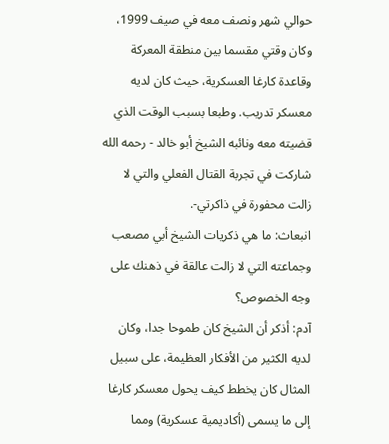حوالي شهر ونصف معه في صيف 1999، وكان وقتي مقسما بين منطقة المعركة وقاعدة كارغا العسكرية، حيث كان لديه معسكر تدريب. وطبعا بسبب الوقت الذي قضيته معه ونائبه الشيخ أبو خالد - رحمه الله شاركت في تجربة القتال الفعلي والتي لا زالت محفورة في ذاكرتي-.
انبعاث: ما هي ذكريات الشيخ أبي مصعب وجماعته التي لا زالت عالقة في ذهنك على وجه الخصوص؟
آدم: أذكر أن الشيخ كان طموحا جدا، وكان لديه الكثير من الأفكار العظيمة، على سبيل المثال كان يخطط كيف يحول معسكر كارغا إلى ما يسمى (أكاديمية عسكرية) ومما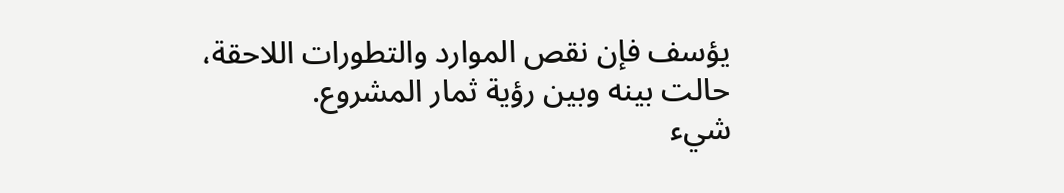يؤسف فإن نقص الموارد والتطورات اللاحقة، حالت بينه وبين رؤية ثمار المشروع.
شيء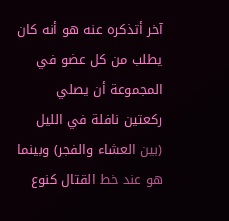آخر أتذكره عنه هو أنه كان يطلب من كل عضو في المجموعة أن يصلي ركعتين نافلة في الليل (بين العشاء والفجر) وبينما هو عند خط القتال كنوع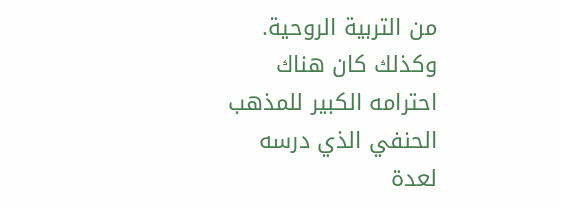من التربية الروحية.
وكذلك كان هناك احترامه الكبير للمذهب الحنفي الذي درسه لعدة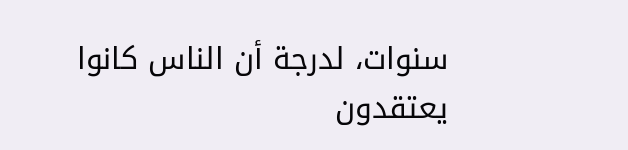سنوات، لدرجة أن الناس كانوا يعتقدون